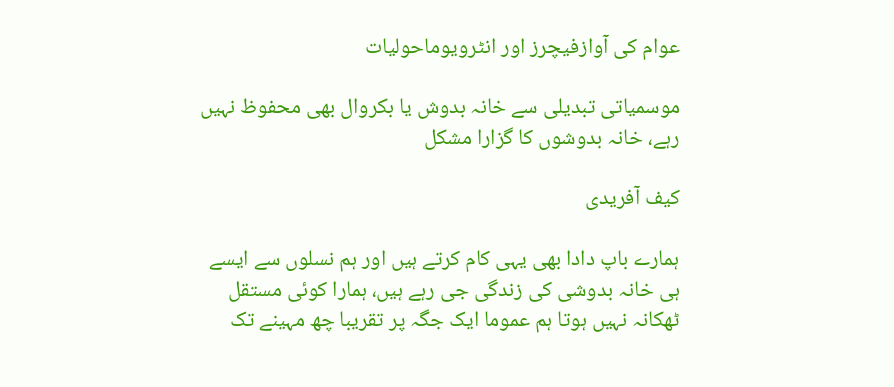عوام کی آوازفیچرز اور انٹرویوماحولیات

موسمیاتی تبدیلی سے خانہ بدوش یا بکروال بھی محفوظ نہیں رہے، خانہ بدوشوں کا گزارا مشکل

کیف آفریدی

ہمارے باپ دادا بھی یہی کام کرتے ہیں اور ہم نسلوں سے ایسے ہی خانہ بدوشی کی زندگی جی رہے ہیں، ہمارا کوئی مستقل ٹھکانہ نہیں ہوتا ہم عموما ایک جگہ پر تقریبا چھ مہینے تک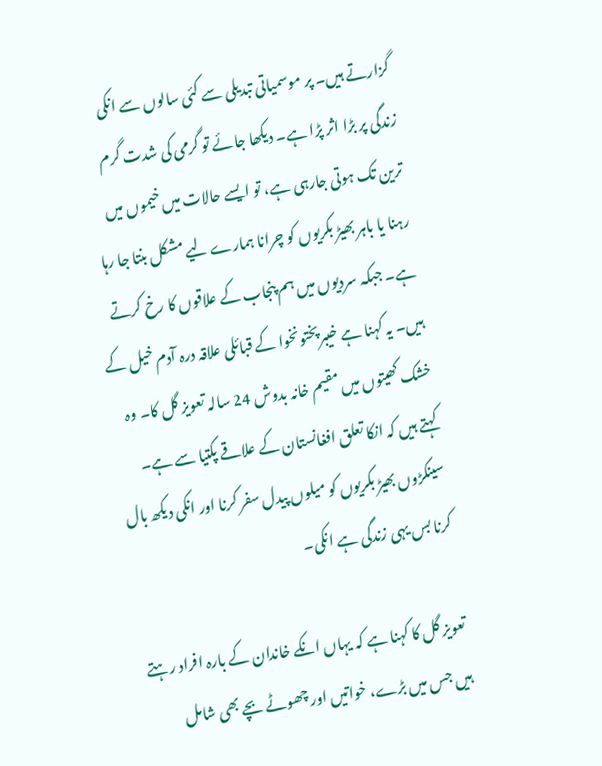گزارتے ہیں۔ پر موسمیاتی تبدیلی سے کئی سالوں سے انکی زندگی پر بڑا اثر پڑا ہے۔ دیکھا جائے تو گرمی کی شدت گرم ترین تک ہوتی جارہی ہے، تو ایسے حالات میں خیموں میں رہنا یا باہر بھیڑ بکریوں کو چرانا ہمارے لیے مشکل بنتا جا رہا ہے۔ جبکہ سردیوں میں ہم پنجاب کے علاقوں کا رخ کرتے ہیں۔ یہ کہنا ہے خیبرپختونخوا کے قبائلی علاقہ درہ آدم خیل کے خشک کھیتوں میں مقیم خانہ بدوش 24 سالہ تعویز گل کا۔ وہ کہتے ہیں کہ انکا تعلق افغانستان کے علاقے پکتیا سے ہے۔ سینکڑوں بھیڑ بکریوں کو میلوں پیدل سفر کرنا اور انکی دیکھ بال کرنا بس یہی زندگی ہے انکی۔

تعویز گل کا کہنا ہے کہ یہاں انکے خاندان کے بارہ افراد رہتے ہیں جس میں بڑے، خواتیں اور چھوٹے بچے بھی شامل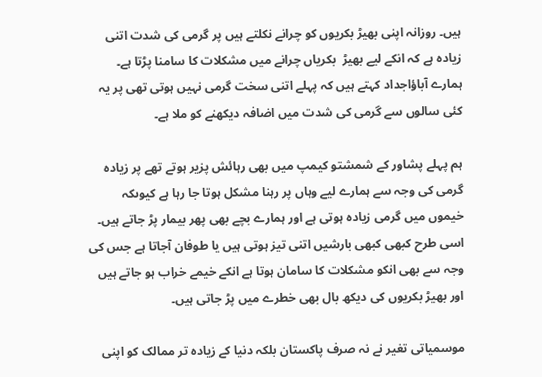ہیں۔ روزانہ اپنی بھیڑ بکریوں کو چرانے نکلتے ہیں پر گرمی کی شدت اتنی زیادہ ہے کہ انکے لیے بھیڑ  بکریاں چرانے میں مشکلات کا سامنا پڑتا ہے۔ ہمارے آباؤاجداد کہتے ہیں کہ پہلے اتنی سخت گرمی نہیں ہوتی تھی پر یہ کئی سالوں سے گرمی کی شدت میں اضافہ دیکھنے کو ملا ہے۔

ہم پہلے پشاور کے شمشتو کیمپ میں بھی رہائش پزیر ہوتے تھے پر زیادہ گرمی کی وجہ سے ہمارے لیے وہاں پر رہنا مشکل ہوتا جا رہا ہے کیوںکہ خیموں میں گرمی زیادہ ہوتی ہے اور ہمارے بچے بھی پھر بیمار پڑ جاتے ہیں۔ اسی طرح کبھی کبھی بارشیں اتنی تیز ہوتی ہیں یا طوفان آجاتا ہے جس کی وجہ سے بھی انکو مشکلات کا سامان ہوتا ہے انکے خیمے خراب ہو جاتے ہیں اور بھیڑ بکریوں کی دیکھ بال بھی خطرے میں پڑ جاتی ہیں۔

موسمیاتی تغیر نے نہ صرف پاکستان بلکہ دنیا کے زیادہ تر ممالک کو اپنی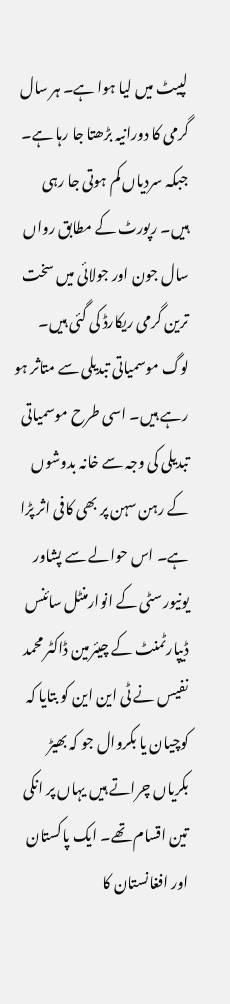لپیٹ میں لیا ہوا ہے۔ ہر سال گرمی کا دورانیہ بڑھتا جا رہا ہے۔ جبکہ سردیاں کم ہوتی جا رہی ہیں۔ رپورٹ کے مطابق رواں سال جون اور جولائی میں سخت ترین گرمی ریکارڈ کی گئی ہیں۔ لوگ موسمیاتی تبدیلی سے متاثر ہو رہے ہیں۔ اسی طرح موسمیاتی تبدیلی کی وجہ سے خانہ بدوشوں کے رہن سہن پر بھی کافی اثر پڑا ہے۔ اس حوالے سے پشاور یونیورسٹی کے انوارمنٹل سائنس ڈیپارٹمنٹ کے چیئرمین ڈاکٹر محمد نفیس نے ٹی این این کو بتایا کہ کوچیان یا بکروال جو کہ بھیڑ بکریاں چراتے ہیں یہاں پر انکی تین اقسام تھے۔ ایک پاکستان اور افغانستان کا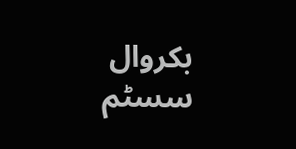بکروال سسٹم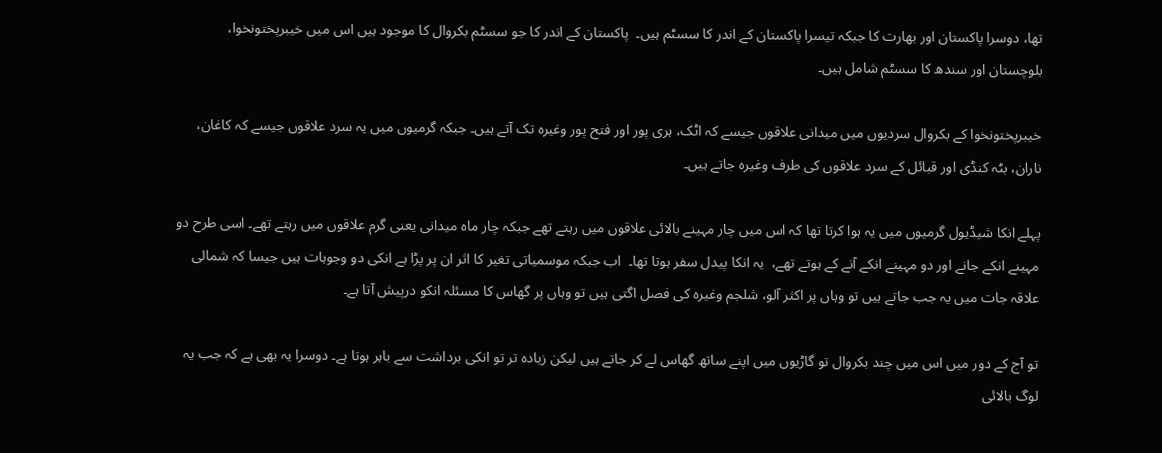تھا، دوسرا پاکستان اور بھارت کا جبکہ تیسرا پاکستان کے اندر کا سسٹم ہیں۔  پاکستان کے اندر کا جو سسٹم بکروال کا موجود ہیں اس میں خیبرپختونخوا، بلوچستان اور سندھ کا سسٹم شامل ہیں۔

خیبرپختونخوا کے بکروال سردیوں میں میدانی علاقوں جیسے کہ اٹک، ہری پور اور فتح پور وغیرہ تک آتے ہیں۔ جبکہ گرمیوں میں یہ سرد علاقوں جیسے کہ کاغان، ناران، بٹہ کنڈی اور قبائل کے سرد علاقوں کی طرف وغیرہ جاتے ہیں۔

پہلے انکا شیڈیول گرمیوں میں یہ ہوا کرتا تھا کہ اس میں چار مہینے بالائی علاقوں میں رہتے تھے جبکہ چار ماہ میدانی یعنی گرم علاقوں میں رہتے تھے۔ اسی طرح دو مہینے انکے جانے اور دو مہینے انکے آنے کے ہوتے تھے،  یہ انکا پیدل سفر ہوتا تھا۔  اب جبکہ موسمیاتی تغیر کا اثر ان پر پڑا ہے انکی دو وجوہات ہیں جیسا کہ شمالی علاقہ جات میں یہ جب جاتے ہیں تو وہاں پر اکثر آلو، شلجم وغیرہ کی فصل اگتی ہیں تو وہاں پر گھاس کا مسئلہ انکو درپیش آتا ہے۔

تو آج کے دور میں اس میں چند بکروال تو گاڑیوں میں اپنے ساتھ گھاس لے کر جاتے ہیں لیکن زیادہ تر تو انکی برداشت سے باہر ہوتا ہے۔ دوسرا یہ بھی ہے کہ جب یہ لوگ بالائی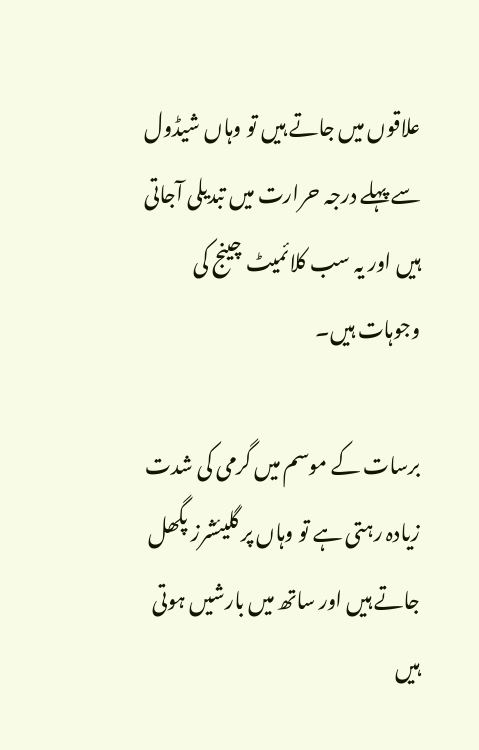علاقوں میں جاتے ہیں تو وہاں شیڈول سے پہلے درجہ حرارت میں تبدیلی آجاتی ہیں اور یہ سب کلائمیٹ چینج کی وجوہات ہیں۔

برسات کے موسم میں گرمی کی شدت زیادہ رہتی ہے تو وہاں پر گلیئشرز پگھل جاتے ہیں اور ساتھ میں بارشیں ہوتی ہیں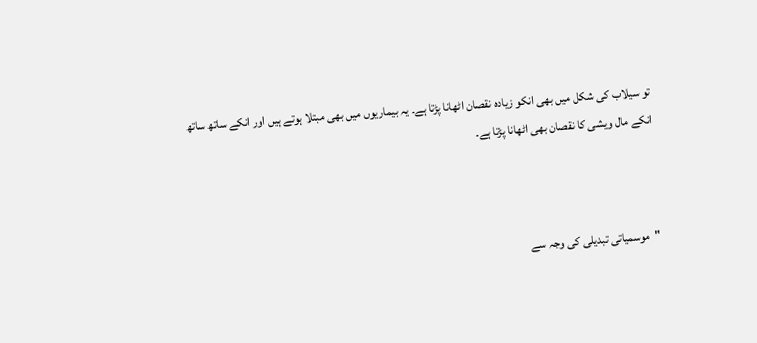تو سیلاب کی شکل میں بھی انکو زیادہ نقصان اٹھانا پڑتا ہے۔ یہ بیماریوں میں بھی مبتلا ہوتے ہیں اور انکے ساتھ ساتھ انکے مال ویشی کا نقصان بھی اٹھانا پڑتا ہے۔



"موسمیاتی تبدیلی کی وجہ سے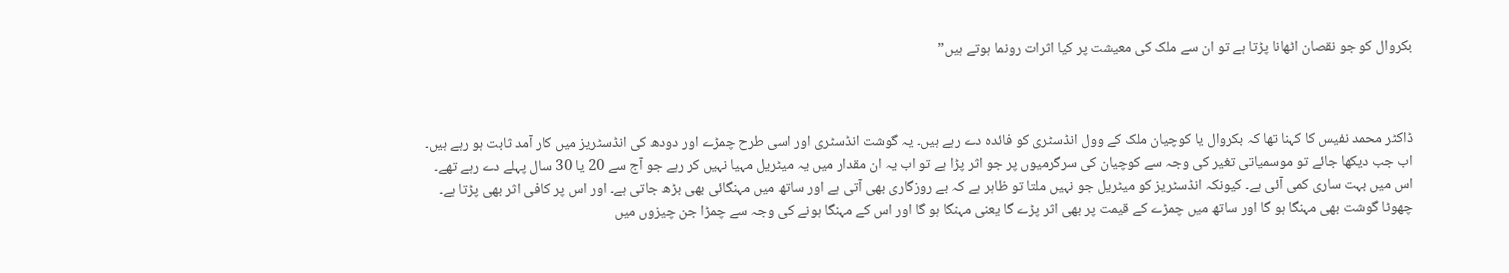بکروال کو جو نقصان اٹھانا پڑتا ہے تو ان سے ملک کی معیشت پر کیا اثرات رونما ہوتے ہیں”



ڈاکٹر محمد نفیس کا کہنا تھا کہ بکروال یا کوچیان ملک کے وول انڈسٹری کو فائدہ دے رہے ہیں۔ یہ گوشت انڈسٹری اور اسی طرح چمڑے اور دودھ کی انڈسٹریز میں کار آمد ثابت ہو رہے ہیں۔ اب جب دیکھا جائے تو موسمیاتی تغیر کی وجہ سے کوچیان کی سرگرمیوں پر جو اثر پڑا ہے تو اب یہ ان مقدار میں یہ میٹریل مہیا نہیں کر رہے جو آج سے 20 یا 30 سال پہلے دے رہے تھے۔ اس میں بہت ساری کمی آئی ہے۔ کیونکہ انڈسٹریز کو میٹریل جو نہیں ملتا تو ظاہر ہے کہ بے روزگاری بھی آتی ہے اور ساتھ میں مہنگائی بھی بڑھ جاتی ہے۔ اور اس پر کافی اثر بھی پڑتا ہے۔ چھوٹا گوشت بھی مہنگا ہو گا اور ساتھ میں چمڑے کے قیمت پر بھی اثر پڑے گا یعنی مہنگا ہو گا اور اس کے مہنگا ہونے کی وجہ سے چمڑا جن چیزوں میں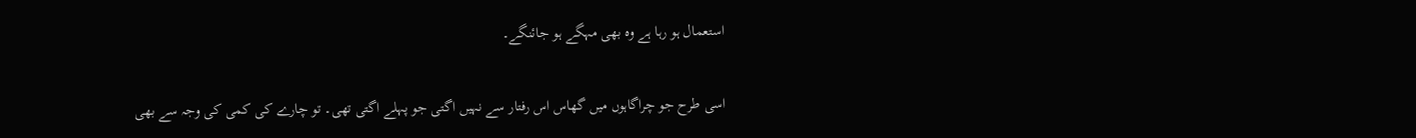استعمال ہو رہا ہے وہ بھی مہگے ہو جائنگے۔

اسی طرح جو چراگاہوں میں گھاس اس رفتار سے نہیں اگتی جو پہلے اگتی تھی۔ تو چارے کی کمی کی وجہ سے بھی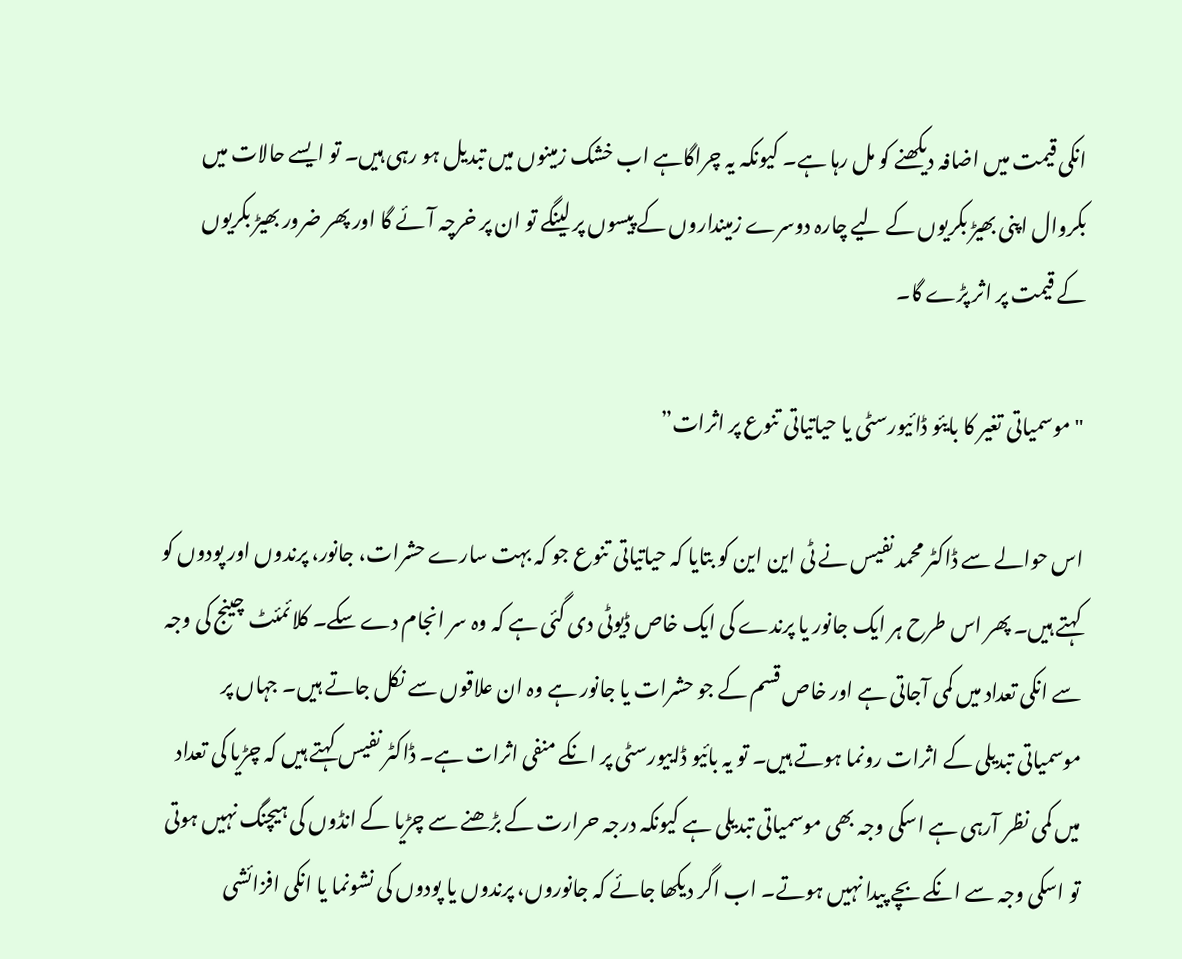انکی قیمت میں اضافہ دیکھنے کو مل رہا ہے۔ کیونکہ یہ چراگاہے اب خشک زمینوں میں تبدیل ہو رہی ہیں۔ تو ایسے حالات میں بکروال اپنی بھیڑ بکریوں کے لیے چارہ دوسرے زمینداروں کے پیسوں پر لینگے تو ان پر خرچہ آئے گا اور پھر ضرور بھیڑ بکریوں کے قیمت پر اثر پڑے گا۔

"موسمیاتی تغیر کا بایئو ڈائیورسٹی یا حیاتیاتی تنوع پر اثرات”

اس حوالے سے ڈاکٹر محمد نفیس نے ٹی این این کو بتایا کہ حیاتیاتی تنوع جو کہ بہت سارے حشرات، جانور، پرندوں اور پودوں کو کہتے ہیں۔ پھر اس طرح ہر ایک جانور یا پرندے کی ایک خاص ڈیوٹی دی گئی ہے کہ وہ سر انجام دے سکے۔ کلائمئٹ چینج کی وجہ سے انکی تعداد میں کمی آجاتی ہے اور خاص قسم کے جو حشرات یا جانور ہے وہ ان علاقوں سے نکل جاتے ہیں۔ جہاں پر موسمیاتی تبدیلی کے اثرات رونما ہوتے ہیں۔ تو یہ بائیو ڈاییورسٹی پر انکے منفی اثرات ہے۔ ڈاکٹر نفیس کہتے ہیں کہ چڑیا کی تعداد میں کمی نظر آرہی ہے اسکی وجہ بھی موسمیاتی تبدیلی ہے کیونکہ درجہ حرارت کے بڑھنے سے چڑیا کے انڈوں کی ہیچنگ نہیں ہوتی تو اسکی وجہ سے انکے بچے پیدا نہیں ہوتے۔ اب اگر دیکھا جائے کہ جانوروں، پرندوں یا پودوں کی نشونما یا انکی افزائشی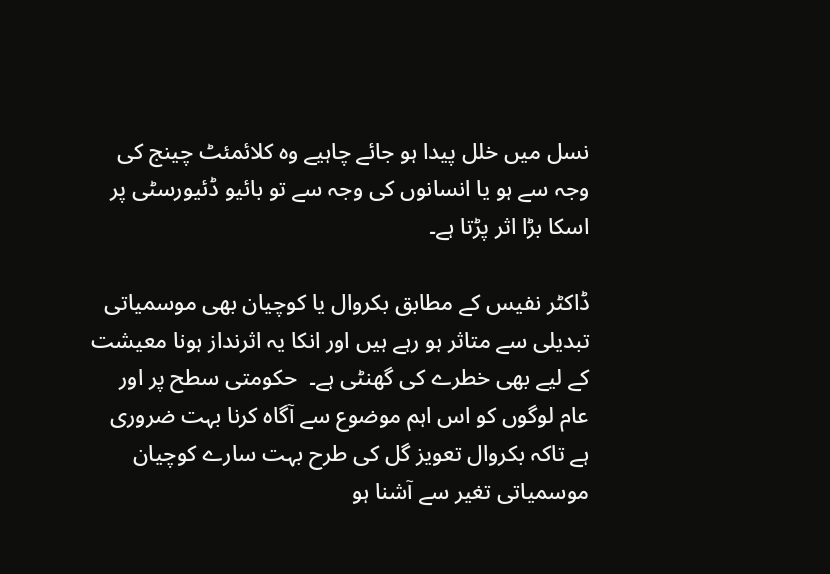نسل میں خلل پیدا ہو جائے چاہیے وہ کلائمئٹ چینج کی وجہ سے ہو یا انسانوں کی وجہ سے تو بائیو ڈئیورسٹی پر اسکا بڑا اثر پڑتا ہے۔

ڈاکٹر نفیس کے مطابق بکروال یا کوچیان بھی موسمیاتی تبدیلی سے متاثر ہو رہے ہیں اور انکا یہ اثرنداز ہونا معیشت کے لیے بھی خطرے کی گھنٹی ہے۔  حکومتی سطح پر اور عام لوگوں کو اس اہم موضوع سے آگاہ کرنا بہت ضروری ہے تاکہ بکروال تعویز گل کی طرح بہت سارے کوچیان موسمیاتی تغیر سے آشنا ہو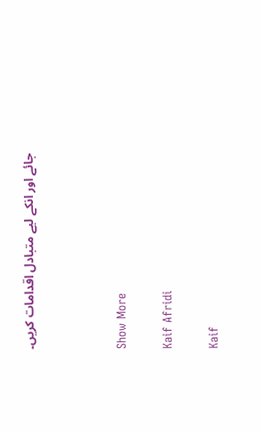جائے اور انکے لیے متبادل اقدامات کریں۔



Show More

Kaif Afridi

Kaif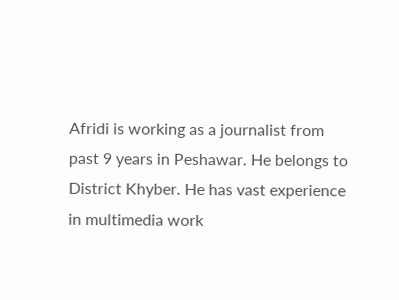Afridi is working as a journalist from past 9 years in Peshawar. He belongs to District Khyber. He has vast experience in multimedia work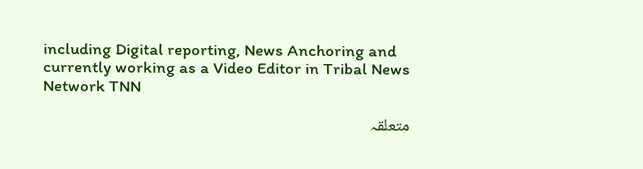including Digital reporting, News Anchoring and currently working as a Video Editor in Tribal News Network TNN

متعلقہ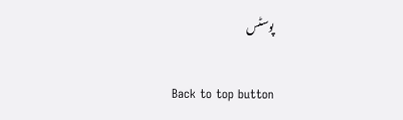پوسٹس

Back to top button